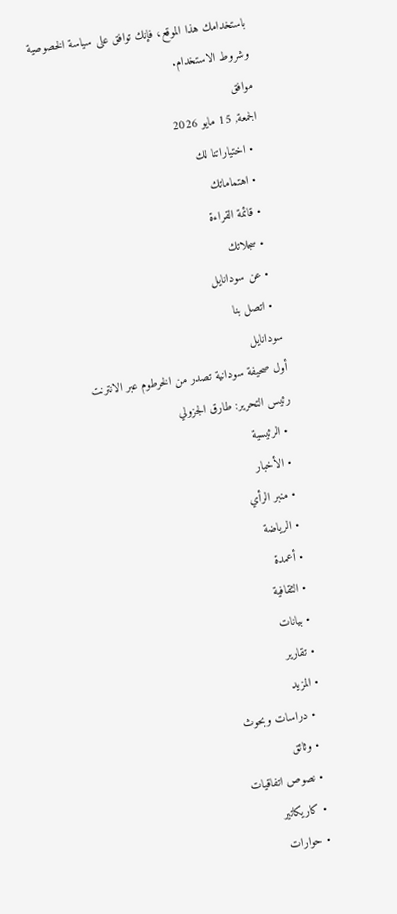باستخدامك هذا الموقع، فإنك توافق على سياسة الخصوصية وشروط الاستخدام.
موافق
الجمعة, 15 مايو 2026
  • اختياراتنا لك
  • اهتماماتك
  • قائمة القراءة
  • سجلاتك
  • عن سودانايل
  • اتصل بنا
سودانايل
أول صحيفة سودانية تصدر من الخرطوم عبر الانترنت
رئيس التحرير: طارق الجزولي
  • الرئيسية
  • الأخبار
  • منبر الرأي
  • الرياضة
  • أعمدة
  • الثقافية
  • بيانات
  • تقارير
  • المزيد
    • دراسات وبحوث
    • وثائق
    • نصوص اتفاقيات
    • كاريكاتير
    • حوارات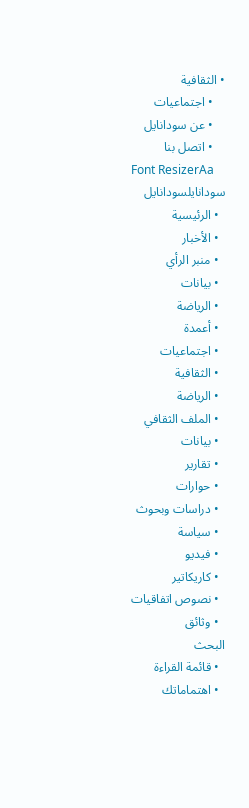• الثقافية
    • اجتماعيات
    • عن سودانايل
    • اتصل بنا
Font ResizerAa
سودانايلسودانايل
  • الرئيسية
  • الأخبار
  • منبر الرأي
  • بيانات
  • الرياضة
  • أعمدة
  • اجتماعيات
  • الثقافية
  • الرياضة
  • الملف الثقافي
  • بيانات
  • تقارير
  • حوارات
  • دراسات وبحوث
  • سياسة
  • فيديو
  • كاريكاتير
  • نصوص اتفاقيات
  • وثائق
البحث
  • قائمة القراءة
  • اهتماماتك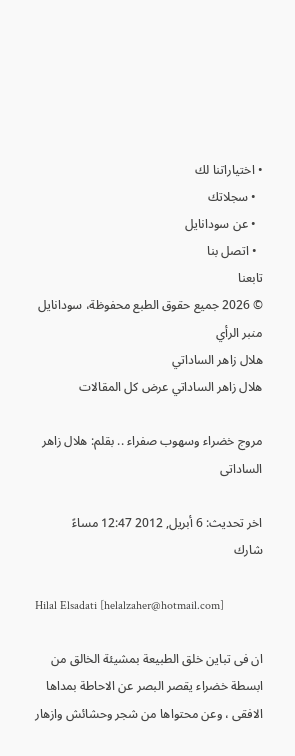• اختياراتنا لك
  • سجلاتك
  • عن سودانايل
  • اتصل بنا
تابعنا
© 2026 جميع حقوق الطبع محفوظة، سودانايل
منبر الرأي
هلال زاهر الساداتي
هلال زاهر الساداتي عرض كل المقالات

مروج خضراء وسهوب صفراء .. بقلم: هلال زاهر الساداتى

اخر تحديث: 6 أبريل, 2012 12:47 مساءً
شارك

Hilal Elsadati [helalzaher@hotmail.com]

ان فى تباين خلق الطبيعة بمشيئة الخالق من ابسطة خضراء يقصر البصر عن الاحاطة بمداها الافقى ، وعن محتواها من شجر وحشائش وازهار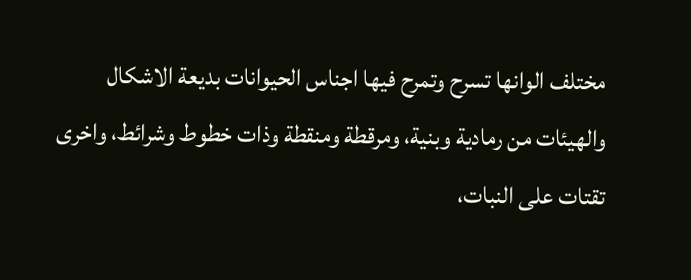مختلف الوانها تسرح وتمرح فيها اجناس الحيوانات بديعة الاشكال والهيئات من رمادية وبنية، ومرقطة ومنقطة وذات خطوط وشرائط، واخرى تقتات على النبات،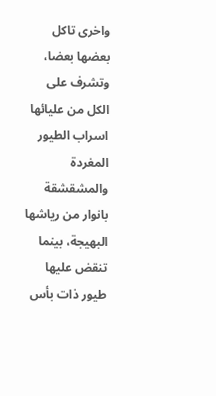واخرى تاكل بعضها بعضا، وتشرف على الكل من عليائها اسراب الطيور المغردة والمشقشقة بانوار من رياشها البهيجة، بينما تنقض عليها طيور ذات بأس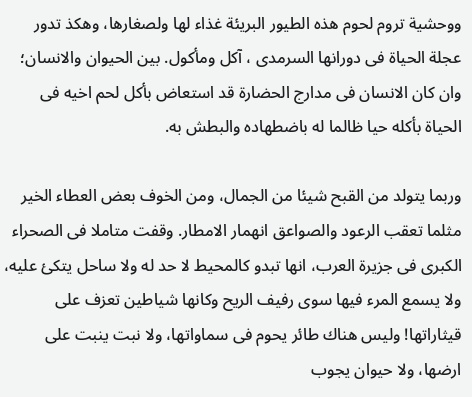ووحشية تروم لحوم هذه الطيور البريئة غذاء لها ولصغارها، وهكذ تدور عجلة الحياة فى دورانها السرمدى ، آكل ومأكول. بين الحيوان والانسان؛  وان كان الانسان فى مدارج الحضارة قد استعاض بأكل لحم اخيه فى الحياة بأكله حيا ظالما له باضطهاده والبطش به.

وربما يتولد من القبح شيئا من الجمال، ومن الخوف بعض العطاء الخير مثلما تعقب الرعود والصواعق انهمار الامطار. وقفت متاملا فى الصحراء الكبرى فى جزيرة العرب، انها تبدو كالمحيط لا حد له ولا ساحل يتكئ عليه، ولا يسمع المرء فيها سوى رفيف الريح وكانها شياطين تعزف على قيثاراتها! وليس هناك طائر يحوم فى سماواتها، ولا نبت ينبت على ارضها، ولا حيوان يجوب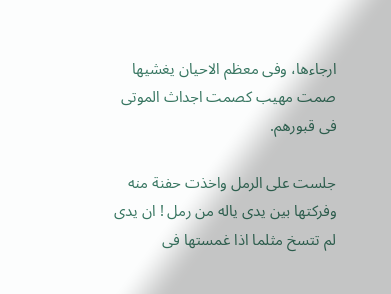ارجاءها، وفى معظم الاحيان يغشيها صمت مهيب كصمت اجداث الموتى فى قبورهم.

جلست على الرمل واخذت حفنة منه وفركتها بين يدى ياله من رمل ! ان يدى لم تتسخ مثلما اذا غمستها فى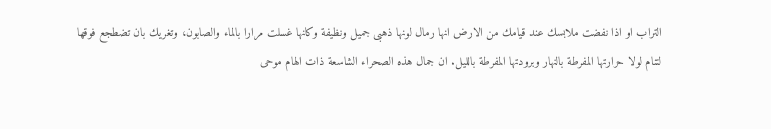التراب او اذا نفضت ملابسك عند قيامك من الارض انها رمال لونها ذهبى جميل ونظيفة وكانها غسلت مرارا بالماء والصابون، وتغريك بان تضطجع فوقها لتنام لولا حرارتها المفرطة بالنهار وبرودتها المفرطة بالليل. ان جمال هذه الصحراء الشاسعة ذات الهام موحى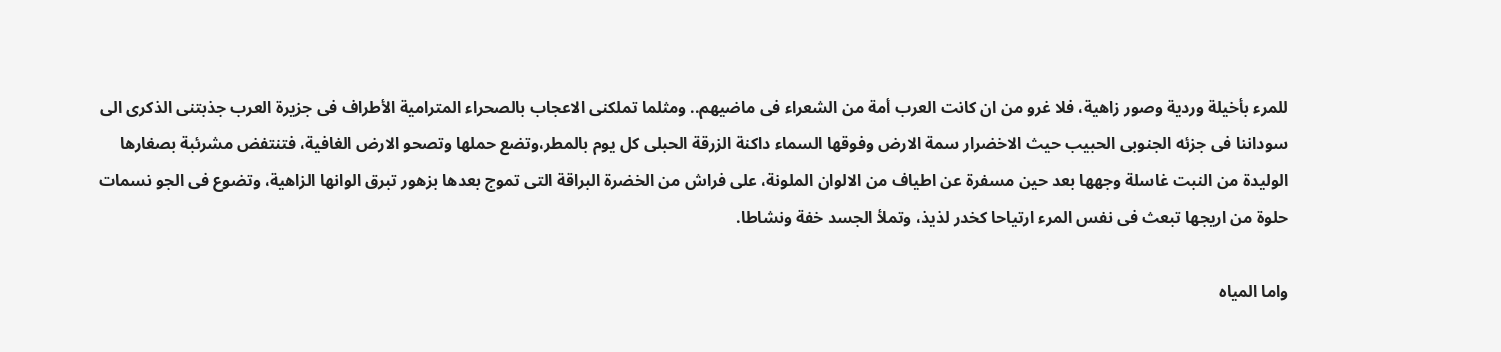للمرء بأخيلة وردية وصور زاهية، فلا غرو من ان كانت العرب أمة من الشعراء فى ماضيهم.. ومثلما تملكنى الاعجاب بالصحراء المترامية الأطراف فى جزيرة العرب جذبتنى الذكرى الى سوداننا فى جزئه الجنوبى الحبيب حيث الاخضرار سمة الارض وفوقها السماء داكنة الزرقة الحبلى كل يوم بالمطر،وتضع حملها وتصحو الارض الغافية، فتنتفض مشرئبة بصغارها الوليدة من النبت غاسلة وجهها بعد حين مسفرة عن اطياف من الالوان الملونة، على فراش من الخضرة البراقة التى تموج بعدها بزهور تبرق الوانها الزاهية، وتضوع فى الجو نسمات حلوة من اريجها تبعث فى نفس المرء ارتياحا كخدر لذيذ، وتملأ الجسد خفة ونشاطا.

واما المياه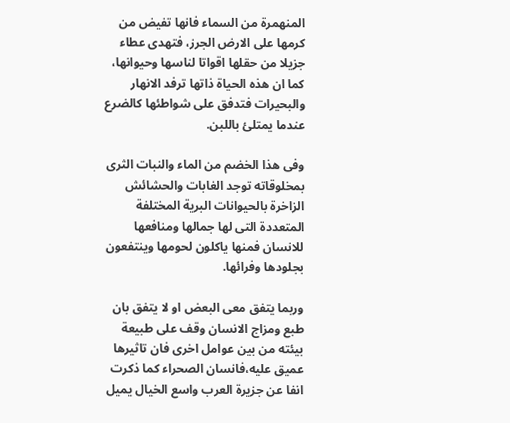المنهمرة من السماء فانها تفيض من كرمها على الارض الجرز، فتهدى عطاء جزيلا من حقلها اقواتا لناسها وحيوانها، كما ان هذه الحياة ذاتها ترفد الانهار والبحيرات فتدفق على شواطئها كالضرع عندما يمتلئ باللبن.

وفى هذا الخضم من الماء والنبات الثرى بمخلوقاته توجد الغابات والحشائش الزاخرة بالحيوانات البرية المختلفة المتعددة التى لها جمالها ومنافعها للانسان فمنها ياكلون لحومها وينتفعون بجلودها وفرائها.

وربما يتفق معى البعض او لا يتفق بان طبع ومزاج الانسان وقف على طبيعة بيئته من بين عوامل اخرى فان تاثيرها عميق عليه،فانسان الصحراء كما ذكرت انفا عن جزيرة العرب واسع الخيال يميل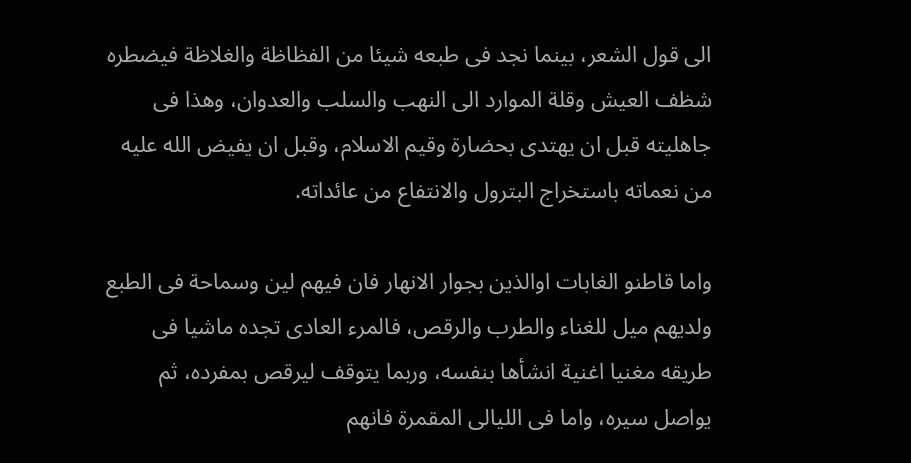الى قول الشعر، بينما نجد فى طبعه شيئا من الفظاظة والغلاظة فيضطره شظف العيش وقلة الموارد الى النهب والسلب والعدوان، وهذا فى جاهليته قبل ان يهتدى بحضارة وقيم الاسلام، وقبل ان يفيض الله عليه من نعماته باستخراج البترول والانتفاع من عائداته.

واما قاطنو الغابات اوالذين بجوار الانهار فان فيهم لين وسماحة فى الطبع ولديهم ميل للغناء والطرب والرقص، فالمرء العادى تجده ماشيا فى طريقه مغنيا اغنية انشأها بنفسه، وربما يتوقف ليرقص بمفرده، ثم يواصل سيره، واما فى الليالى المقمرة فانهم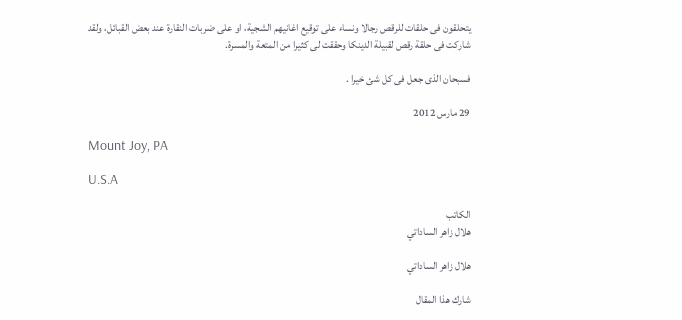يتحلقون فى حلقات للرقص رجالا ونساء على توقيع اغانيهم الشجية، او على ضربات النقارة عند بعض القبائل، ولقد شاركت فى حلقة رقص لقبيلة الدينكا وحققت لى كثيرا من المتعة والمسرة.

فسبحان الذى جعل فى كل شئ خيرا .

29 مارس 2012

Mount Joy, PA

U.S.A

الكاتب
هلال زاهر الساداتي

هلال زاهر الساداتي

شارك هذا المقال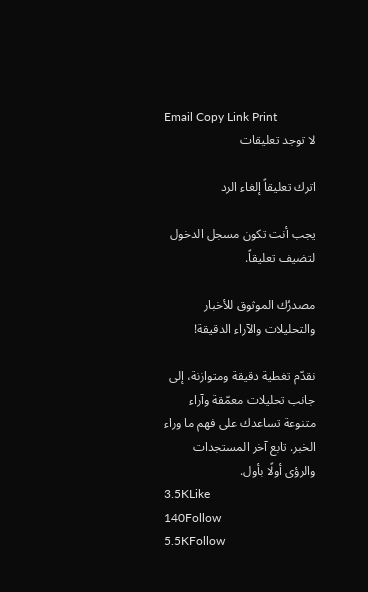Email Copy Link Print
لا توجد تعليقات

اترك تعليقاً إلغاء الرد

يجب أنت تكون مسجل الدخول لتضيف تعليقاً.

مصدرُك الموثوق للأخبار والتحليلات والآراء الدقيقة!

نقدّم تغطية دقيقة ومتوازنة، إلى جانب تحليلات معمّقة وآراء متنوعة تساعدك على فهم ما وراء الخبر. تابع آخر المستجدات والرؤى أولًا بأول.
3.5KLike
140Follow
5.5KFollow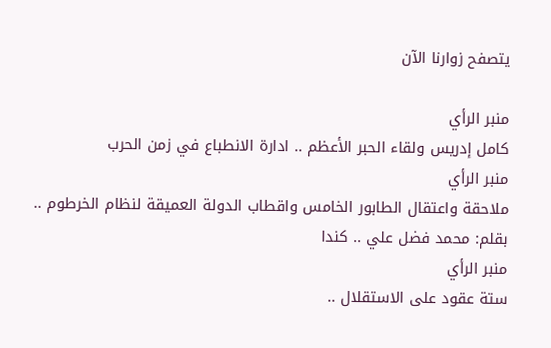يتصفح زوارنا الآن

منبر الرأي
كامل إدريس ولقاء الحبر الأعظم .. ادارة الانطباع في زمن الحرب
منبر الرأي
ملاحقة واعتقال الطابور الخامس واقطاب الدولة العميقة لنظام الخرطوم .. بقلم: محمد فضل علي .. كندا
منبر الرأي
ستة عقود على الاستقلال ..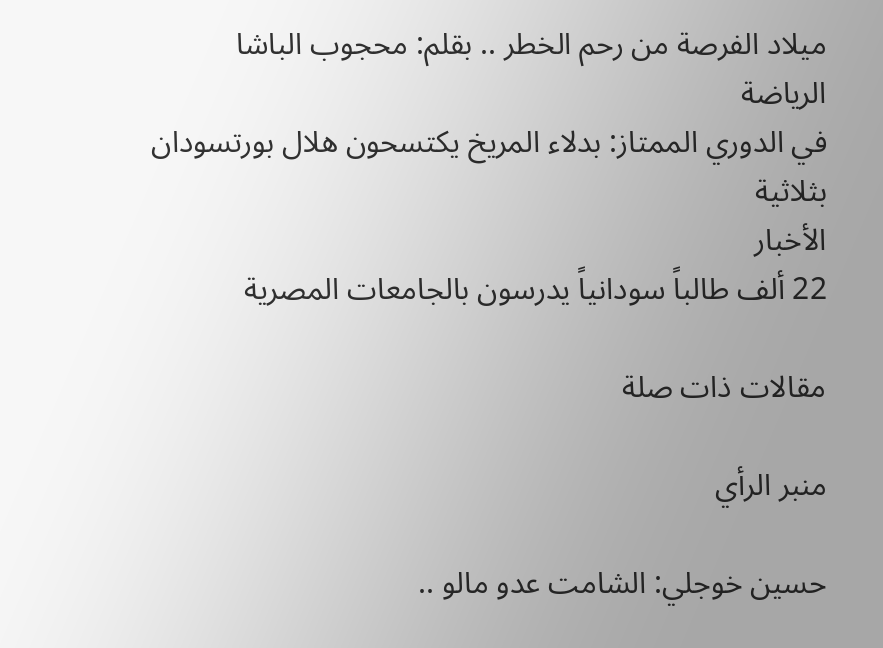ميلاد الفرصة من رحم الخطر .. بقلم: محجوب الباشا
الرياضة
في الدوري الممتاز: بدلاء المريخ يكتسحون هلال بورتسودان بثلاثية
الأخبار
22 ألف طالباً سودانياً يدرسون بالجامعات المصرية

مقالات ذات صلة

منبر الرأي

حسين خوجلي: الشامت عدو مالو ..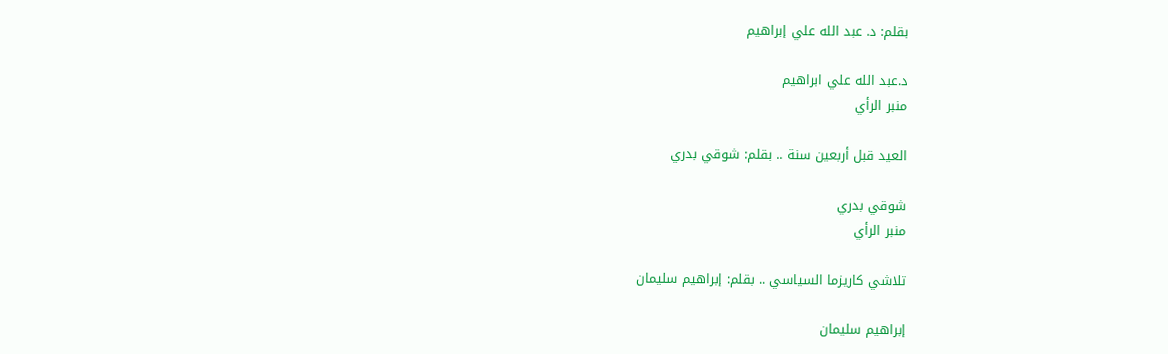بقلم: د. عبد الله علي إبراهيم

د.عبد الله علي ابراهيم
منبر الرأي

العيد قبل أربعين سنة .. بقلم: شوقي بدري

شوقي بدري
منبر الرأي

تلاشي كاريزما السياسي .. بقلم: إبراهيم سليمان

إبراهيم سليمان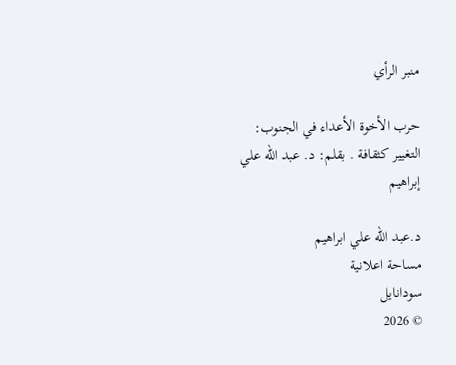منبر الرأي

حرب الأخوة الأعداء في الجنوب: التغيير كثقافة . بقلم: د. عبد الله علي إبراهيم

د.عبد الله علي ابراهيم
مساحة اعلانية
سودانايل
© 2026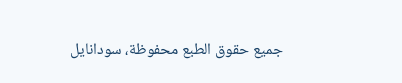جميع حقوق الطبع محفوظة، سودانايل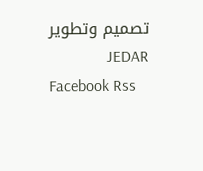تصميم وتطوير JEDAR
Facebook Rss